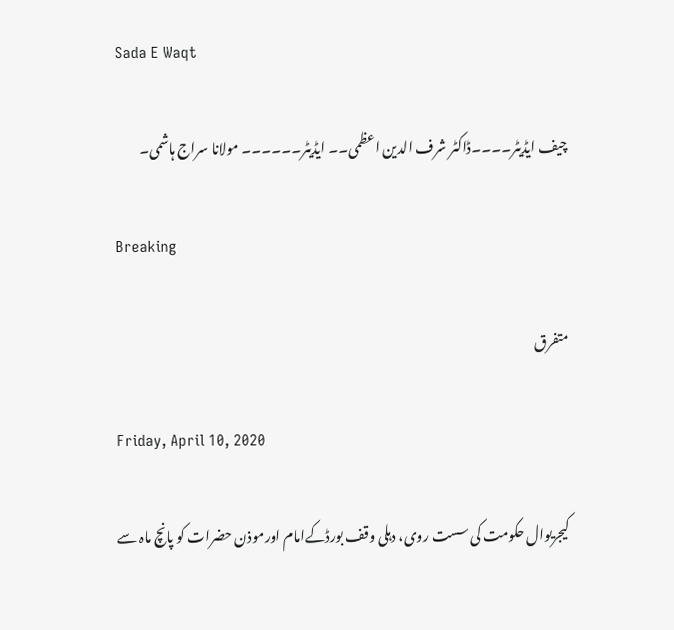Sada E Waqt

چیف ایڈیٹر۔۔۔۔ڈاکٹر شرف الدین اعظمی۔۔ ایڈیٹر۔۔۔۔۔۔ مولانا سراج ہاشمی۔

Breaking

متفرق

Friday, April 10, 2020

کیجریوال حکومت کی سست روی، دہلی وقف بورڈکےامام اورموذن حضرات کو پانچ ماہ سے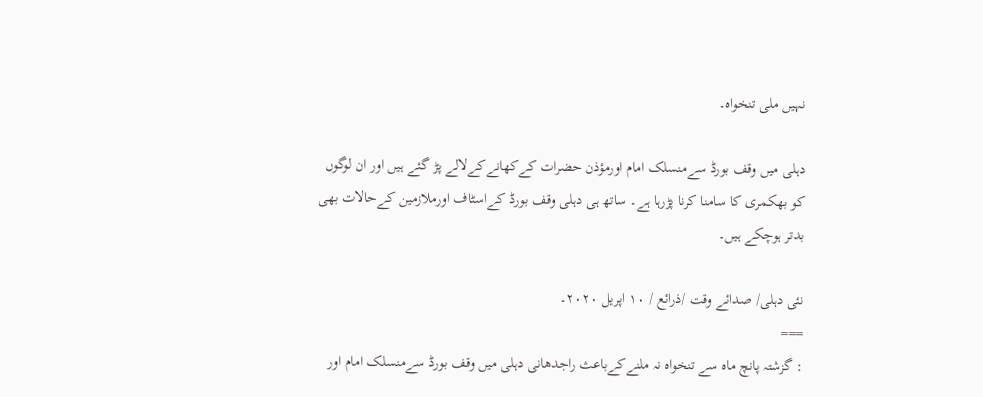نہیں ملی تنخواہ۔

دہلی میں وقف بورڈ سےمنسلک امام اورمؤذن حضرات کےکھانےکےلالے پڑ گئے ہیں اور ان لوگوں کو بھکمری کا سامنا کرنا پڑرہا ہے۔ ساتھ ہی دہلی وقف بورڈ کےاسٹاف اورملازمین کےحالات بھی بدتر ہوچکے ہیں۔

نئی دہلی/ صدائے وقت /ذرائع / ١٠ اپریل ٢٠٢٠۔
===
: گزشتہ پانچ ماہ سے تنخواہ نہ ملنےکےباعث راجدھانی دہلی میں وقف بورڈ سےمنسلک امام اور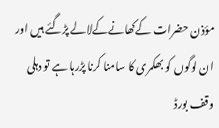مؤذن حضرات کےکھانےکےلالے پڑگئے ہیں اور ان لوگوں کو بھکمری کا سامنا کرنا پڑرہا ہے تو دہلی وقف بورڈ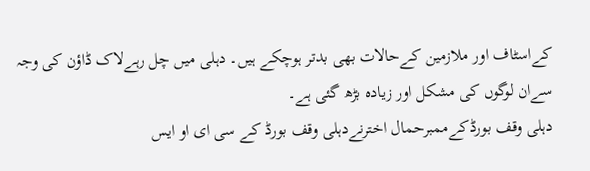کےاسٹاف اور ملازمین کےحالات بھی بدتر ہوچکے ہیں۔ دہلی میں چل رہےلاک ڈاؤن کی وجہ سےان لوگوں کی مشکل اور زیادہ بڑھ گئی ہے۔
دہلی وقف بورڈکےممبرحمال اخترنےدہلی وقف بورڈ کے سی ای او ایس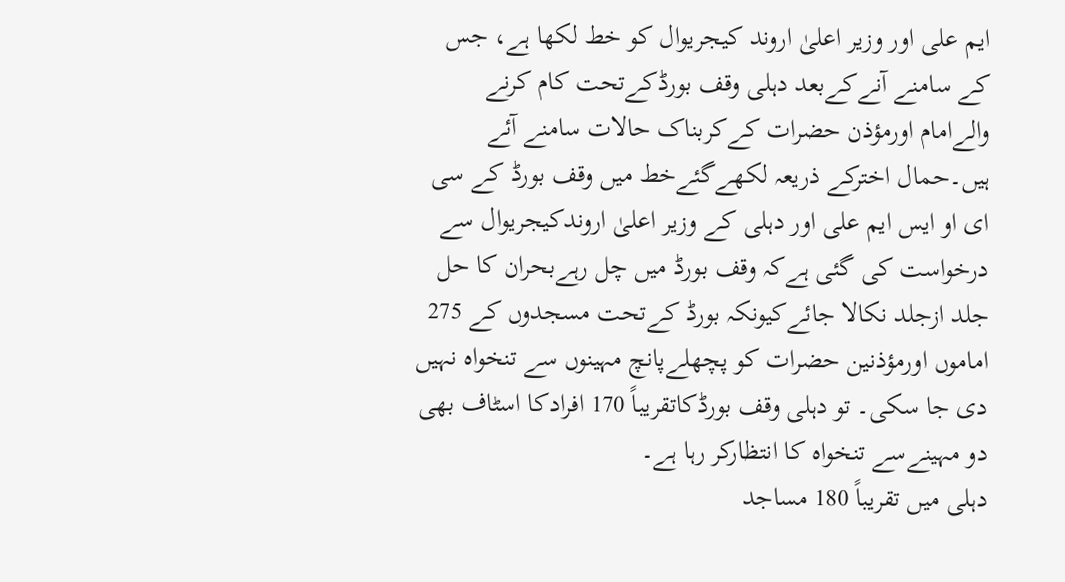ایم علی اور وزیر اعلیٰ اروند کیجریوال کو خط لکھا ہے، جس کے سامنے آنےکےبعد دہلی وقف بورڈکےتحت کام کرنے والےامام اورمؤذن حضرات کےکربناک حالات سامنے آئے ہیں۔حمال اخترکے ذریعہ لکھےگئےخط میں وقف بورڈ کے سی ای او ایس ایم علی اور دہلی کے وزیر اعلیٰ اروندکیجریوال سے درخواست کی گئی ہےکہ وقف بورڈ میں چل رہےبحران کا حل جلد ازجلد نکالا جائےکیونکہ بورڈ کےتحت مسجدوں کے 275 اماموں اورمؤذنین حضرات کو پچھلےپانچ مہینوں سے تنخواہ نہیں دی جا سکی۔ تو دہلی وقف بورڈکاتقریباً 170 افرادکا اسٹاف بھی دو مہینےسے تنخواہ کا انتظارکر رہا ہے۔
دہلی میں تقریباً 180 مساجد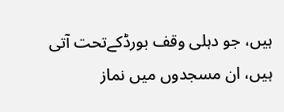ہیں، جو دہلی وقف بورڈکےتحت آتی ہیں، ان مسجدوں میں نماز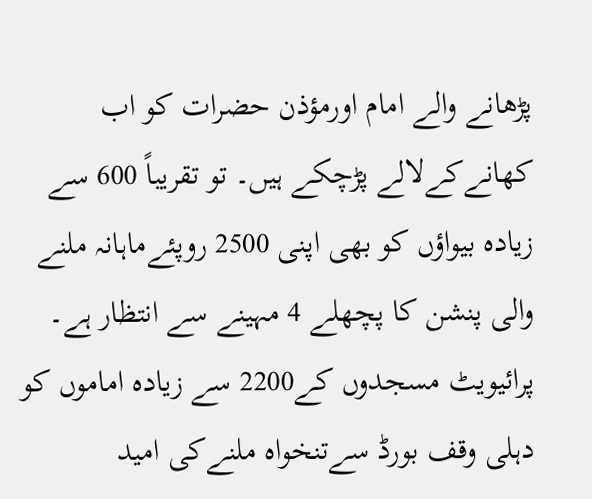پڑھانے والے امام اورمؤذن حضرات کو اب کھانےکےلالے پڑچکے ہیں۔ تو تقریباً 600 سے زیادہ بیواؤں کو بھی اپنی 2500 روپئےماہانہ ملنے والی پنشن کا پچھلے 4 مہینے سے انتظار ہے۔ پرائیویٹ مسجدوں کے2200 سے زیادہ اماموں کو دہلی وقف بورڈ سےتنخواہ ملنےکی امید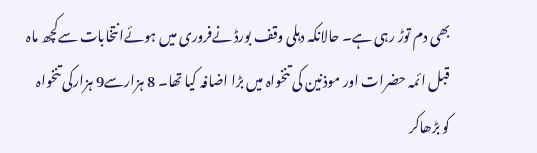بھی دم توڑ رہی ہے۔ حالانکہ دہلی وقف بورڈ نےفروری میں ہوئےانتخابات سےکچھ ماہ قبل ائمہ حضرات اور موذنین کی تنخواہ میں بڑا اضافہ کیا تھا۔ 8 ہزارسے9 ہزارکی تنخواہ کو بڑھاکر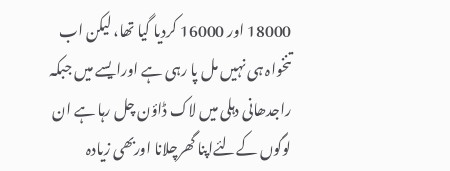18000 اور 16000 کردیا گیا تھا، لیکن اب تنخواہ ہی نہیں مل پا رہی ہے اورایسے میں جبکہ راجدھانی دہلی میں لاک ڈاؤن چل رہا ہے ان لوگوں کےلئےاپنا گھرچلانا اوربھی زیادہ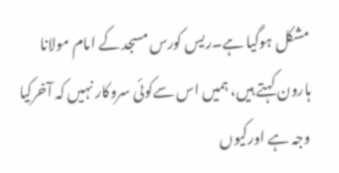مشکل ہوگیا ہے۔ریس کورس مسجد کے امام مولانا ہارون کہتے ہیں، ہمیں اس سےکوئی سروکار نہیں کہ آخرکیا وجہ ہے اورکیوں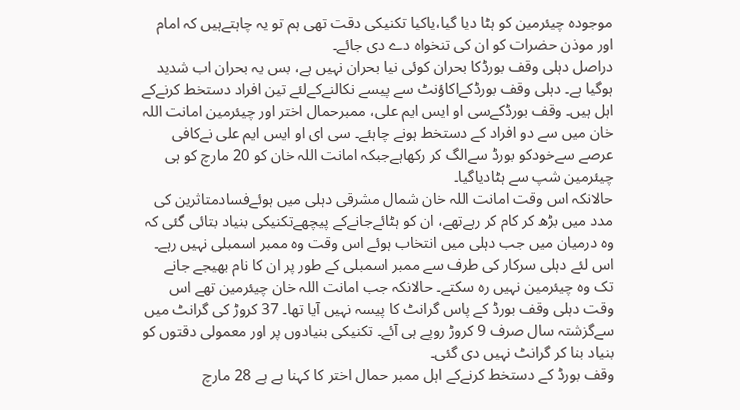موجودہ چیئرمین کو ہٹا دیا گیا،یاکیا تکنیکی دقت تھی ہم تو یہ چاہتےہیں کہ امام اور موذن حضرات کو ان کی تنخواہ دے دی جائے۔
دراصل دہلی وقف بورڈکا بحران کوئی نیا بحران نہیں ہے، بس یہ بحران اب شدید ہوگیا ہے۔ دہلی وقف بورڈکےاکاؤنٹ سے پیسے نکالنےکےلئے تین افراد دستخط کرنےکے اہل ہیں۔ وقف بورڈکےسی او ایس ایم علی، ممبرحمال اختر اور چیئرمین امانت اللہ خان میں سے دو افراد کے دستخط ہونے چاہئے۔ سی ای او ایس ایم علی نےکافی عرصے سےخودکو بورڈ سےالگ کر رکھاہےجبکہ امانت اللہ خان کو 20 مارچ کو ہی چیئرمین شپ سے ہٹادیاگیا۔
حالانکہ اس وقت امانت اللہ خان شمال مشرقی دہلی میں ہوئےفسادمتاثرین کی مدد میں بڑھ کر کام کر رہےتھے، ان کو ہٹائےجانےکے پیچھےتکنیکی بنیاد بتائی گئی کہ وہ درمیان میں جب دہلی میں انتخاب ہوئے اس وقت وہ ممبر اسمبلی نہیں رہے۔ اس لئے دہلی سرکار کی طرف سے ممبر اسمبلی کے طور پر ان کا نام بھیجے جانے تک وہ چیئرمین نہیں رہ سکتے۔ حالانکہ جب امانت اللہ خان چیئرمین تھے اس وقت دہلی وقف بورڈ کے پاس گرانٹ کا پیسہ نہیں آیا تھا۔ 37 کروڑ کی گرانٹ میں سےگزشتہ سال صرف 9 کروڑ روپے ہی آئے۔ تکنیکی بنیادوں پر اور معمولی دقتوں کو بنیاد بنا کر گرانٹ نہیں دی گئی۔
وقف بورڈ کے دستخط کرنےکے اہل ممبر حمال اختر کا کہنا ہے ہے 28 مارچ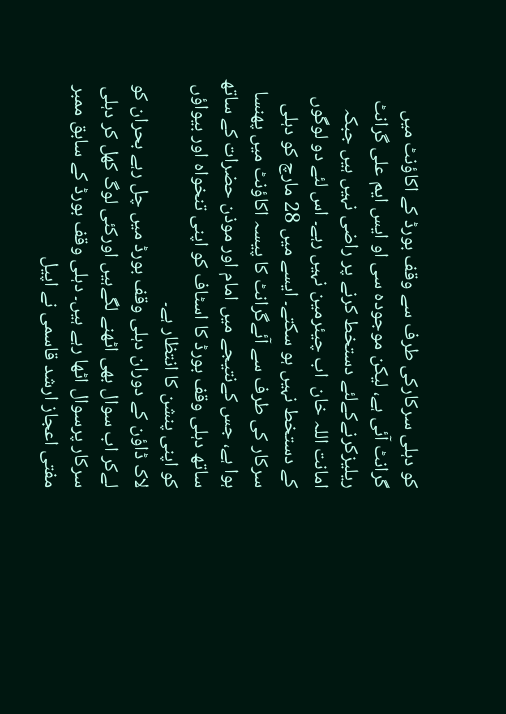کو دہلی سرکارکی طرف سے وقف بورڈ کے اکاؤنٹ میں گرانٹ آئی ہے، لیکن موجودہ سی او ایس ایم علی گرانٹ ریلیزکرنےکےلئے دستخط کرنے پر راضی نہیں ہیں جبکہ امانت اللہ خان  اب چیئرمین نہیں رہے۔ اس لئے دو لوگوں کے دستخط نہیں ہو سکتے۔ ایسے میں 28 مارچ کو دہلی سرکار کی طرف سے آئےگرانٹ کا پیسہ اکاؤنٹ میں پھنسا ہوا ہے، جس کےنتیجے میں امام اور موذن حضرات کے ساتھ ساتھ دہلی وقف بورڈ کا اسٹاف کو اپنی تنخواہ اور بیواؤں کو اپنی پنشن کا انتظار ہے۔
لاک ڈاؤن کے دوران دہلی وقف بورڈ میں چل رہے بحران کو لےکر اب سوال بھی اٹھنے لگےہیں اورکئی لوگ کھل کر دہلی سرکار پرسوال اٹھا رہے ہیں۔ دہلی وقف بورڈ کے سابق ممبر مفتی اعجاز ارشد قاسمی نے اپیل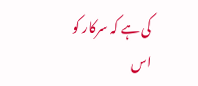کی ہے کہ سرکار کو اس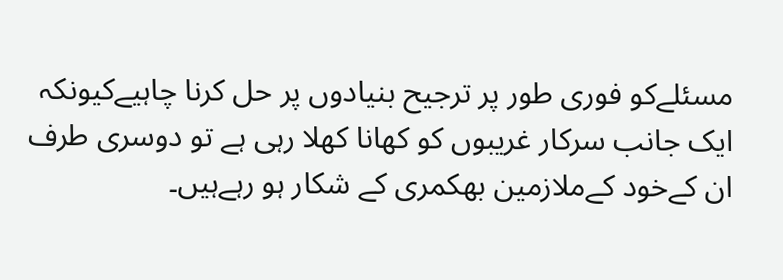مسئلےکو فوری طور پر ترجیح بنیادوں پر حل کرنا چاہیےکیونکہ ایک جانب سرکار غریبوں کو کھانا کھلا رہی ہے تو دوسری طرف ان کےخود کےملازمین بھکمری کے شکار ہو رہےہیں۔